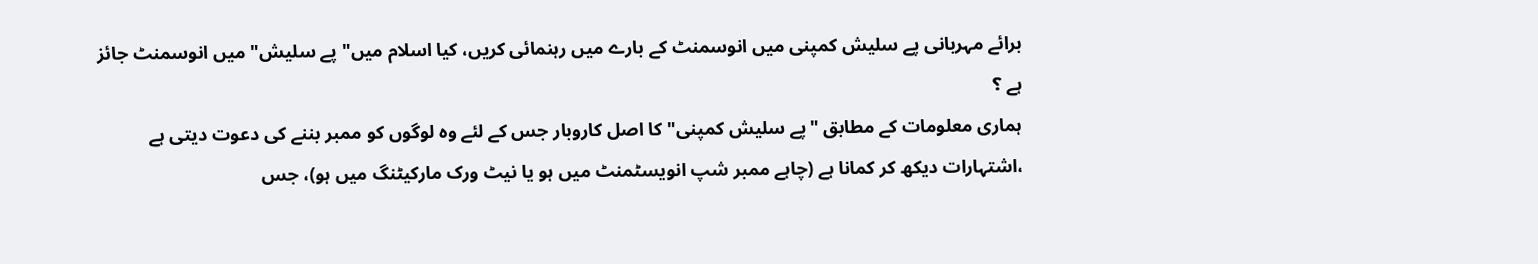برائے مہربانی پے سلیش کمپنی میں انوسمنٹ کے بارے میں رہنمائی کریں، کیا اسلام میں" پے سلیش" میں انوسمنٹ جائز ہے ؟
ہماری معلومات کے مطابق "پے سلیش کمپنی" کا اصل کاروبار جس کے لئے وہ لوگوں کو ممبر بننے کی دعوت دیتی ہے ،اشتہارات دیکھ کر کمانا ہے (چاہے ممبر شپ انویسٹمنٹ میں ہو یا نیٹ ورک مارکیٹنگ میں ہو)، جس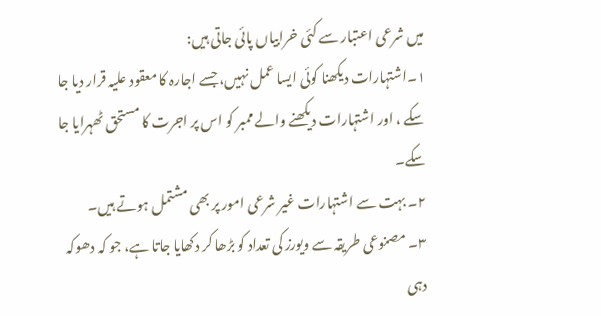میں شرعی اعتبار سے کئی خرابیاں پائی جاتی ہیں:
۱۔اشتہارات دیکھنا کوئی ایسا عمل نہیں، جسے اجارہ کا معقود علیہ قرار دیا جا سکے ، اور اشتہارات دیکھنے والے ممبر کو اس پر اجرت کا مستحق ٹھہرایا جا سکے۔
۲۔ بہت سے اشتہارات غیر شرعی امور پر بھی مشتمل ہوتے ہیں۔
۳۔ مصنوعی طریقہ سے ویورز کی تعداد کو بڑھا کر دکھایا جاتا ہے، جو کہ دھوکہ دہی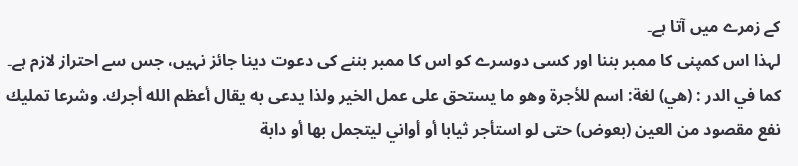کے زمرے میں آتا ہے۔
لہذا اس کمپنی کا ممبر بننا اور کسی دوسرے کو اس کا ممبر بننے کی دعوت دینا جائز نہیں، جس سے احتراز لازم ہے۔
كما في الدر : (هي) لغة: اسم للأجرة وهو ما يستحق على عمل الخير ولذا يدعى به يقال أعظم الله أجرك. وشرعا تمليك نفع مقصود من العين (بعوض) حتى لو استأجر ثيابا أو أواني ليتجمل بها أو دابة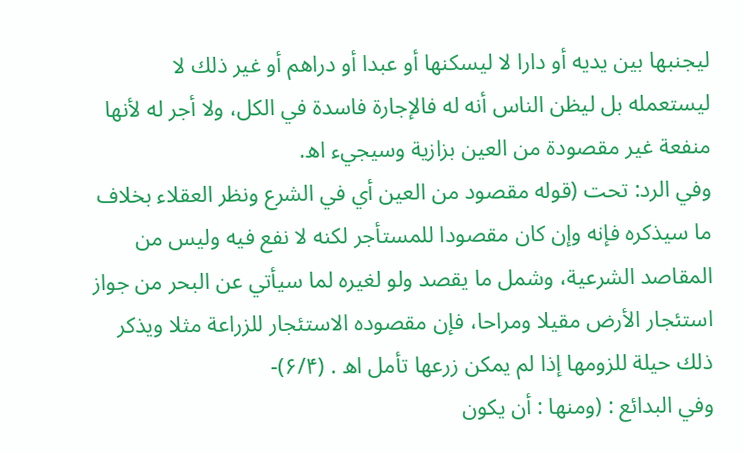ليجنبها بين يديه أو دارا لا ليسكنها أو عبدا أو دراهم أو غير ذلك لا ليستعمله بل ليظن الناس أنه له فالإجارة فاسدة في الكل، ولا أجر له لأنها منفعة غير مقصودة من العين بزازية وسيجيء اھ.
وفي الرد: تحت (قوله مقصود من العين أي في الشرع ونظر العقلاء بخلاف ما سيذكره فإنه وإن كان مقصودا للمستأجر لكنه لا نفع فيه وليس من المقاصد الشرعية، وشمل ما يقصد ولو لغيره لما سيأتي عن البحر من جواز استئجار الأرض مقيلا ومراحا، فإن مقصوده الاستئجار للزراعة مثلا ويذكر ذلك حيلة للزومها إذا لم يمكن زرعها تأمل اھ . (۶/۴)-
وفي البدائع : (ومنها : أن يكون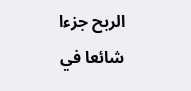الربح جزءا شائعا في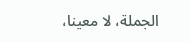الجملة، لا معينا،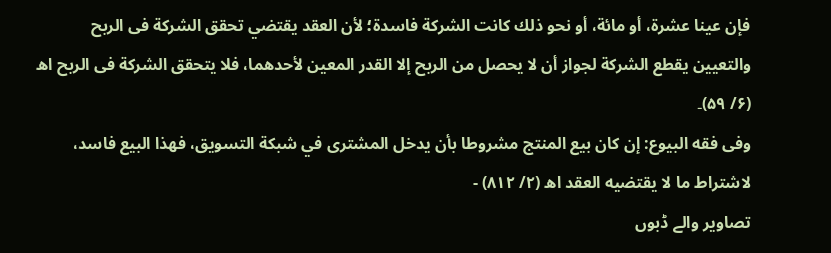فإن عينا عشرة، أو مائة، أو نحو ذلك كانت الشركة فاسدة؛ لأن العقد یقتضي تحقق الشرکة فی الربح والتعیین یقطع الشرکة لجواز أن لا یحصل من الربح إلا القدر المعین لأحدھما، فلا یتحقق الشرکة فی الربح اھ (۶/ ۵۹)۔
وفی فقه البیوع: إن کان بیع المنتج مشروطا بأن یدخل المشتری في شبکة التسویق، فھذا البیع فاسد، لاشتراط ما لا یقتضیه العقد اھ (۲/ ۸۱۲) -
تصاویر والے ڈبوں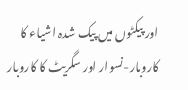اور پیکٹوں میں پیک شدہ اشیاء کا کاروبار-نسوار اور سگریٹ کا کاروبار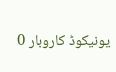یونیکوڈ کاروبار 0